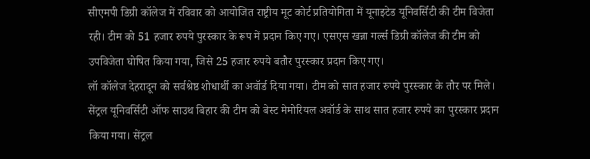सीएमपी डिग्री कॉलेज में रविवार को आयोजित राष्ट्रीय मूट कोर्ट प्रतियोगिता में यूनाइटेड यूनिवर्सिटी की टीम विजेता रही। टीम को 51 हजार रुपये पुरस्कार के रूप में प्रदान किए गए। एसएस खन्ना गर्ल्स डिग्री कॉलेज की टीम को उपविजेता घोषित किया गया, जिसे 25 हजार रुपये बतौर पुरस्कार प्रदान किए गए।
लॉ कॉलेज देहरादून को सर्वश्रेष्ठ शोधार्थी का अवॉर्ड दिया गया। टीम को सात हजार रुपये पुरस्कार के तौर पर मिले। सेंट्रल यूनिवर्सिटी ऑफ साउथ बिहार की टीम को बेस्ट मेमोरियल अवॉर्ड के साथ सात हजार रुपये का पुरस्कार प्रदान किया गया। सेंट्रल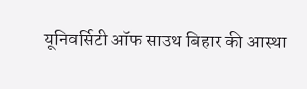यूनिवर्सिटी ऑफ साउथ बिहार की आस्था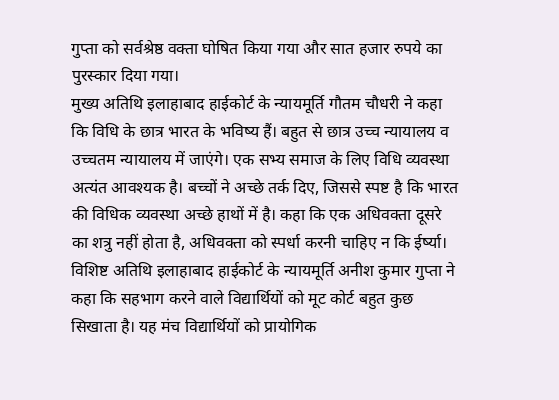गुप्ता को सर्वश्रेष्ठ वक्ता घोषित किया गया और सात हजार रुपये का पुरस्कार दिया गया।
मुख्य अतिथि इलाहाबाद हाईकोर्ट के न्यायमूर्ति गौतम चौधरी ने कहा कि विधि के छात्र भारत के भविष्य हैं। बहुत से छात्र उच्च न्यायालय व उच्चतम न्यायालय में जाएंगे। एक सभ्य समाज के लिए विधि व्यवस्था अत्यंत आवश्यक है। बच्चों ने अच्छे तर्क दिए, जिससे स्पष्ट है कि भारत की विधिक व्यवस्था अच्छे हाथों में है। कहा कि एक अधिवक्ता दूसरे का शत्रु नहीं होता है, अधिवक्ता को स्पर्धा करनी चाहिए न कि ईर्ष्या।
विशिष्ट अतिथि इलाहाबाद हाईकोर्ट के न्यायमूर्ति अनीश कुमार गुप्ता ने कहा कि सहभाग करने वाले विद्यार्थियों को मूट कोर्ट बहुत कुछ सिखाता है। यह मंच विद्यार्थियों को प्रायोगिक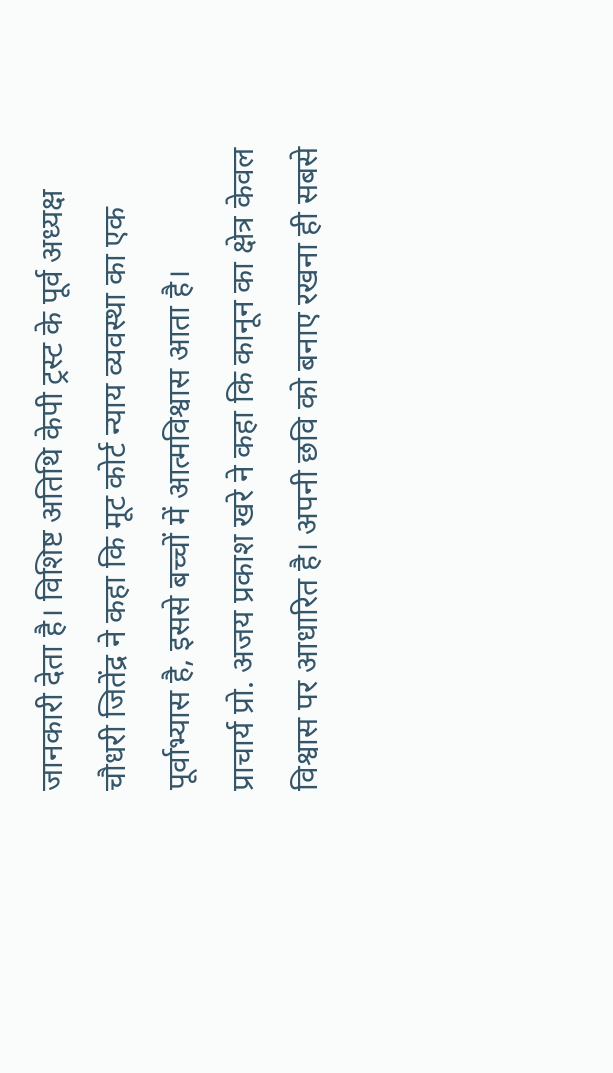जानकारी देता है। विशिष्ट अतिथि केपी ट्रस्ट के पूर्व अध्यक्ष चौधरी जितेंद्र ने कहा कि मूट कोर्ट न्याय व्यवस्था का एक पूर्वाभ्यास है, इससे बच्चों में आत्मविश्वास आता है।
प्राचार्य प्रो. अजय प्रकाश खरे ने कहा कि कानून का क्षेत्र केवल विश्वास पर आधारित है। अपनी छवि को बनाए रखना ही सबसे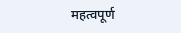महत्वपूर्ण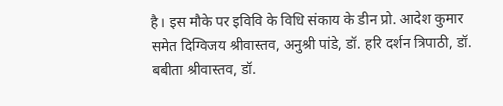है। इस मौके पर इविवि के विधि संकाय के डीन प्रो. आदेश कुमार समेत दिग्विजय श्रीवास्तव, अनुश्री पांडे, डॉ. हरि दर्शन त्रिपाठी, डॉ. बबीता श्रीवास्तव, डॉ.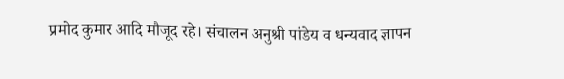प्रमोद कुमार आदि मौजूद रहे। संचालन अनुश्री पांडेय व धन्यवाद ज्ञापन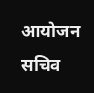आयोजन सचिव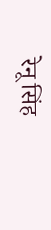रेनू सिंह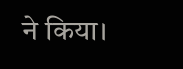ने किया।